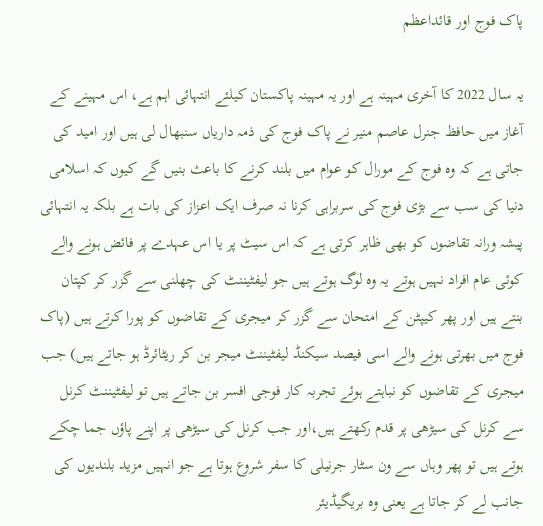پاک فوج اور قائداعظم

یہ سال 2022 کا آخری مہینہ ہے اور یہ مہینہ پاکستان کیلئے انتہائی اہم ہے، اس مہینے کے آغاز میں حافظ جنرل عاصم منیر نے پاک فوج کی ذمہ داریاں سنبھال لی ہیں اور امید کی جاتی ہے کہ وہ فوج کے مورال کو عوام میں بلند کرنے کا باعث بنیں گے کیوں کہ اسلامی دنیا کی سب سے بڑی فوج کی سربراہی کرنا نہ صرف ایک اعزاز کی بات ہے بلکہ یہ انتہائی پیشہ ورانہ تقاضوں کو بھی ظاہر کرتی ہے کہ اس سیٹ پر یا اس عہدے پر فائض ہونے والے کوئی عام افراد نہیں ہوتے یہ وہ لوگ ہوتے ہیں جو لیفٹیننٹ کی چھلنی سے گزر کر کپتان بنتے ہیں اور پھر کیپٹن کے امتحان سے گزر کر میجری کے تقاضوں کو پورا کرتے ہیں (پاک فوج میں بھرتی ہونے والے اسی فیصد سیکنڈ لیفٹیننٹ میجر بن کر ریٹائرڈ ہو جاتے ہیں) جب میجری کے تقاضوں کو نباہتے ہوئے تجربہ کار فوجی افسر بن جاتے ہیں تو لیفٹیننٹ کرنل سے کرنل کی سیڑھی پر قدم رکھتے ہیں،اور جب کرنل کی سیڑھی پر اپنے پاؤں جما چکے ہوتے ہیں تو پھر وہاں سے ون سٹار جرنیلی کا سفر شروع ہوتا ہے جو انہیں مزید بلندیوں کی جانب لے کر جاتا ہے یعنی وہ بریگیڈیئر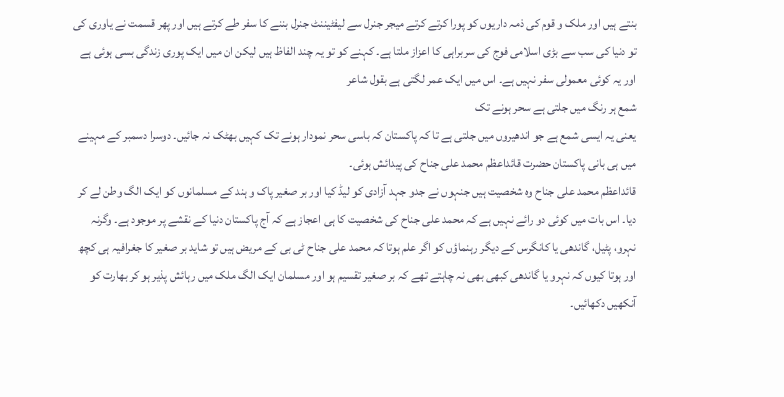بنتے ہیں اور ملک و قوم کی ذمہ داریوں کو پورا کرتے کرتے میجر جنرل سے لیفٹیننٹ جنرل بننے کا سفر طے کرتے ہیں اور پھر قسمت نے یاوری کی تو دنیا کی سب سے بڑی اسلامی فوج کی سربراہی کا اعزاز ملتا ہے۔ کہنے کو تو یہ چند الفاظ ہیں لیکن ان میں ایک پوری زندگی بسی ہوئی ہے اور یہ کوئی معمولی سفر نہیں ہے۔ اس میں ایک عمر لگتی ہے بقول شاعر
شمع ہر رنگ میں جلتی ہے سحر ہونے تک
یعنی یہ ایسی شمع ہے جو اندھیروں میں جلتی ہے تا کہ پاکستان کہ باسی سحر نمودار ہونے تک کہیں بھٹک نہ جائیں۔ دوسرا دسمبر کے مہینے میں ہی بانی پاکستان حضرت قائداعظم محمد علی جناح کی پیدائش ہوئی۔
قائداعظم محمد علی جناح وہ شخصیت ہیں جنہوں نے جدو جہد آزادی کو لیڈ کیا اور بر صغیر پاک و ہند کے مسلمانوں کو ایک الگ وطن لے کر دیا۔ اس بات میں کوئی دو رائے نہیں ہے کہ محمد علی جناح کی شخصیت کا ہی اعجاز ہے کہ آج پاکستان دنیا کے نقشے پر موجود ہے۔ وگرنہ نہرو، پٹیل، گاندھی یا کانگرس کے دیگر رہنماؤں کو اگر علم ہوتا کہ محمد علی جناح ٹی بی کے مریض ہیں تو شاید بر صغیر کا جغرافیہ ہی کچھ اور ہوتا کیوں کہ نہرو یا گاندھی کبھی بھی نہ چاہتے تھے کہ بر صغیر تقسیم ہو اور مسلمان ایک الگ ملک میں رہائش پذیر ہو کر بھارت کو آنکھیں دکھائیں۔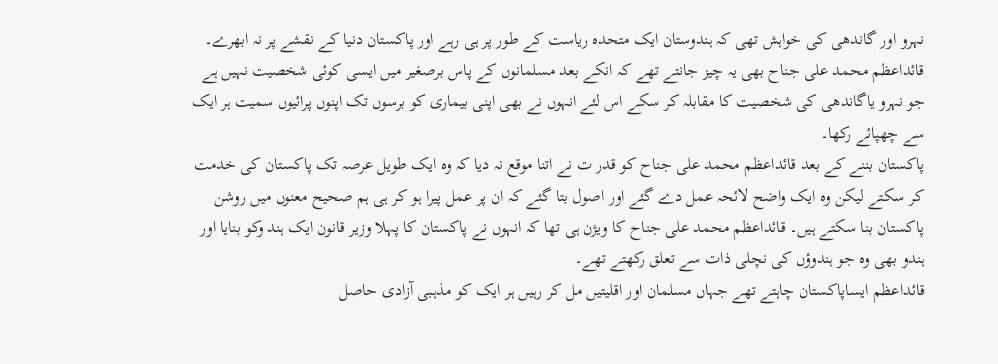نہرو اور گاندھی کی خواہش تھی کہ ہندوستان ایک متحدہ ریاست کے طور پر ہی رہے اور پاکستان دنیا کے نقشے پر نہ ابھرے۔
قائداعظم محمد علی جناح بھی یہ چیز جانتے تھے کہ انکے بعد مسلمانوں کے پاس برصغیر میں ایسی کوئی شخصیت نہیں ہے جو نہرو یاگاندھی کی شخصیت کا مقابلہ کر سکے اس لئے انہوں نے بھی اپنی بیماری کو برسوں تک اپنوں پرائیوں سمیت ہر ایک سے چھپائے رکھا۔
پاکستان بننے کے بعد قائداعظم محمد علی جناح کو قدر ت نے اتنا موقع نہ دیا کہ وہ ایک طویل عرصہ تک پاکستان کی خدمت کر سکتے لیکن وہ ایک واضح لائحہ عمل دے گئے اور اصول بتا گئے کہ ان پر عمل پیرا ہو کر ہی ہم صحیح معنوں میں روشن پاکستان بنا سکتے ہیں۔ قائداعظم محمد علی جناح کا ویژن ہی تھا کہ انہوں نے پاکستان کا پہلا وزیر قانون ایک ہند وکو بنایا اور ہندو بھی وہ جو ہندوؤں کی نچلی ذات سے تعلق رکھتے تھے۔
قائداعظم ایساپاکستان چاہتے تھے جہاں مسلمان اور اقلیتیں مل کر رہیں ہر ایک کو مذہبی آزادی حاصل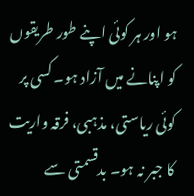ہو اور ہر کوئی اپنے طور طریقوں کو اپنانے میں آزاد ہو۔ کسی پر کوئی ریاستی، مذہبی، فرقہ واریت کا جبر نہ ہو۔ بدقسمتی سے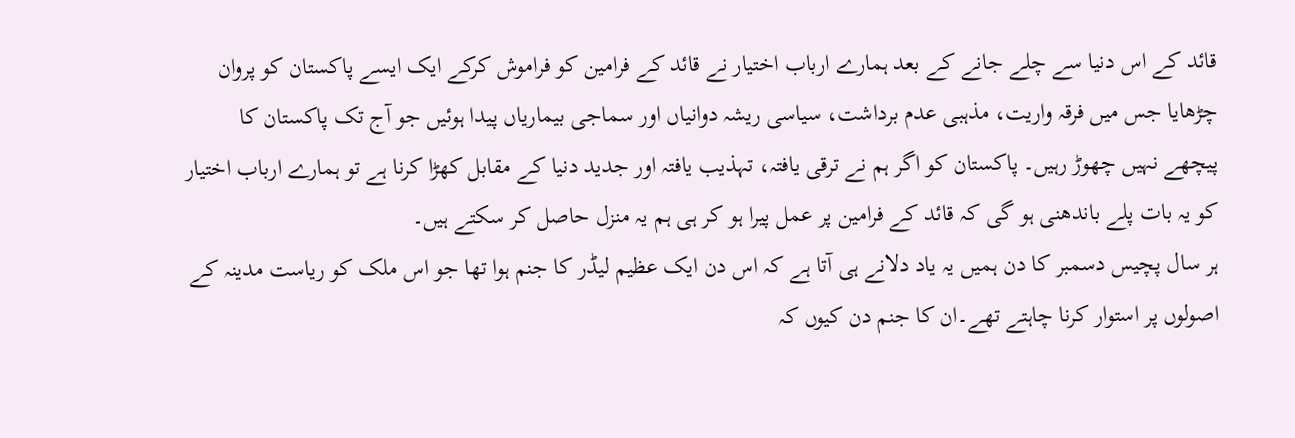قائد کے اس دنیا سے چلے جانے کے بعد ہمارے ارباب اختیار نے قائد کے فرامین کو فراموش کرکے ایک ایسے پاکستان کو پروان چڑھایا جس میں فرقہ واریت، مذہبی عدم برداشت، سیاسی ریشہ دوانیاں اور سماجی بیماریاں پیدا ہوئیں جو آج تک پاکستان کا پیچھے نہیں چھوڑ رہیں۔ پاکستان کو اگر ہم نے ترقی یافتہ، تہذیب یافتہ اور جدید دنیا کے مقابل کھڑا کرنا ہے تو ہمارے ارباب اختیار کو یہ بات پلے باندھنی ہو گی کہ قائد کے فرامین پر عمل پیرا ہو کر ہی ہم یہ منزل حاصل کر سکتے ہیں۔
ہر سال پچیس دسمبر کا دن ہمیں یہ یاد دلانے ہی آتا ہے کہ اس دن ایک عظیم لیڈر کا جنم ہوا تھا جو اس ملک کو ریاست مدینہ کے اصولوں پر استوار کرنا چاہتے تھے۔ان کا جنم دن کیوں کہ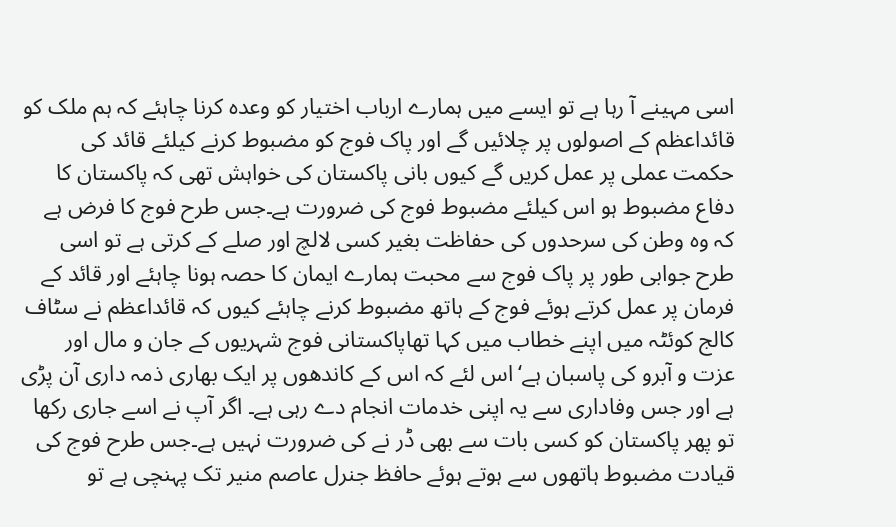اسی مہینے آ رہا ہے تو ایسے میں ہمارے ارباب اختیار کو وعدہ کرنا چاہئے کہ ہم ملک کو قائداعظم کے اصولوں پر چلائیں گے اور پاک فوج کو مضبوط کرنے کیلئے قائد کی حکمت عملی پر عمل کریں گے کیوں بانی پاکستان کی خواہش تھی کہ پاکستان کا دفاع مضبوط ہو اس کیلئے مضبوط فوج کی ضرورت ہے۔جس طرح فوج کا فرض ہے کہ وہ وطن کی سرحدوں کی حفاظت بغیر کسی لالچ اور صلے کے کرتی ہے تو اسی طرح جوابی طور پر پاک فوج سے محبت ہمارے ایمان کا حصہ ہونا چاہئے اور قائد کے فرمان پر عمل کرتے ہوئے فوج کے ہاتھ مضبوط کرنے چاہئے کیوں کہ قائداعظم نے سٹاف کالج کوئٹہ میں اپنے خطاب میں کہا تھاپاکستانی فوج شہریوں کے جان و مال اور عزت و آبرو کی پاسبان ہے‘ اس لئے کہ اس کے کاندھوں پر ایک بھاری ذمہ داری آن پڑی ہے اور جس وفاداری سے یہ اپنی خدمات انجام دے رہی ہے۔ اگر آپ نے اسے جاری رکھا تو پھر پاکستان کو کسی بات سے بھی ڈر نے کی ضرورت نہیں ہے۔جس طرح فوج کی قیادت مضبوط ہاتھوں سے ہوتے ہوئے حافظ جنرل عاصم منیر تک پہنچی ہے تو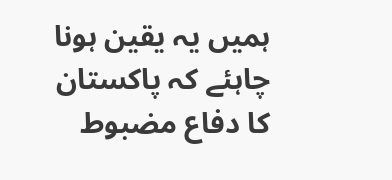ہمیں یہ یقین ہونا چاہئے کہ پاکستان کا دفاع مضبوط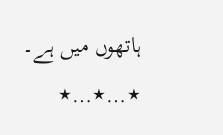ہاتھوں میں ہے۔
٭…٭…٭